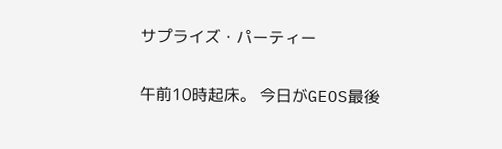サプライズ・パーティー

午前10時起床。 今日がGEOS最後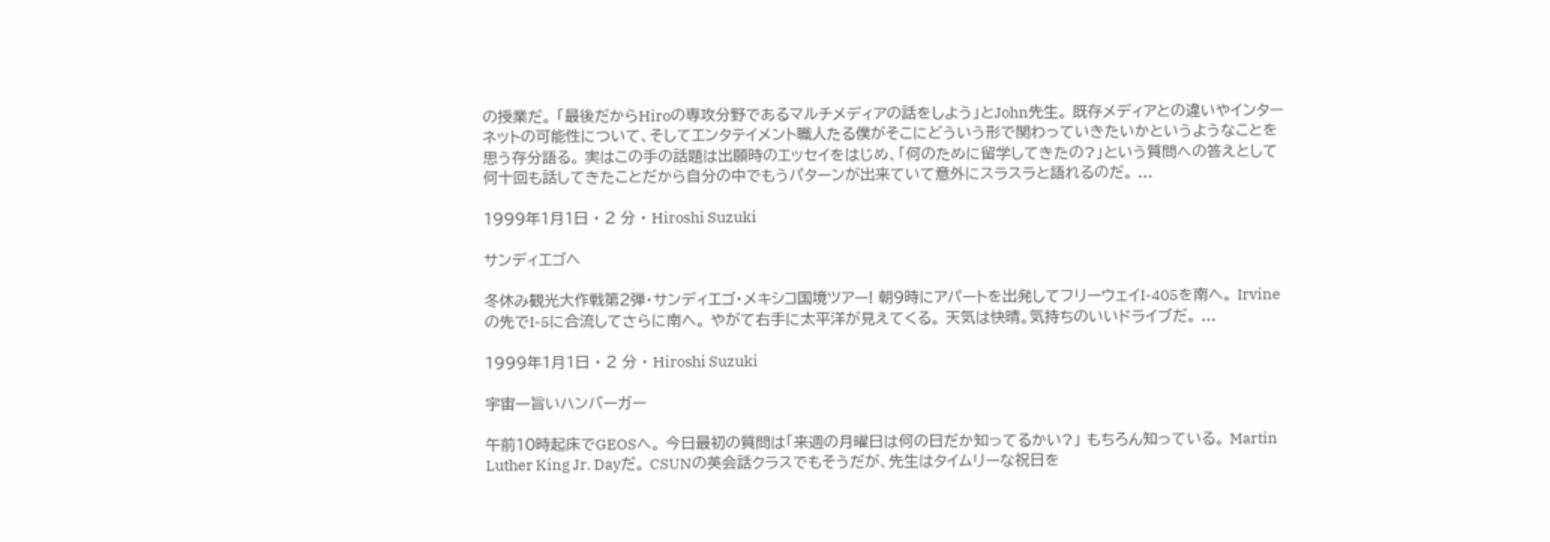の授業だ。 「最後だからHiroの専攻分野であるマルチメディアの話をしよう」とJohn先生。 既存メディアとの違いやインターネットの可能性について、そしてエンタテイメント職人たる僕がそこにどういう形で関わっていきたいかというようなことを思う存分語る。 実はこの手の話題は出願時のエッセイをはじめ、「何のために留学してきたの?」という質問への答えとして何十回も話してきたことだから自分の中でもうパターンが出来ていて意外にスラスラと語れるのだ。 ...

1999年1月1日 · 2 分 · Hiroshi Suzuki

サンディエゴへ

冬休み観光大作戦第2弾・サンディエゴ・メキシコ国境ツアー! 朝9時にアパートを出発してフリーウェイI-405を南へ。 Irvineの先でI-5に合流してさらに南へ。 やがて右手に太平洋が見えてくる。 天気は快晴。気持ちのいいドライブだ。 ...

1999年1月1日 · 2 分 · Hiroshi Suzuki

宇宙一旨いハンバーガー

午前10時起床でGEOSへ。 今日最初の質問は「来週の月曜日は何の日だか知ってるかい?」 もちろん知っている。 Martin Luther King Jr. Dayだ。 CSUNの英会話クラスでもそうだが、先生はタイムリーな祝日を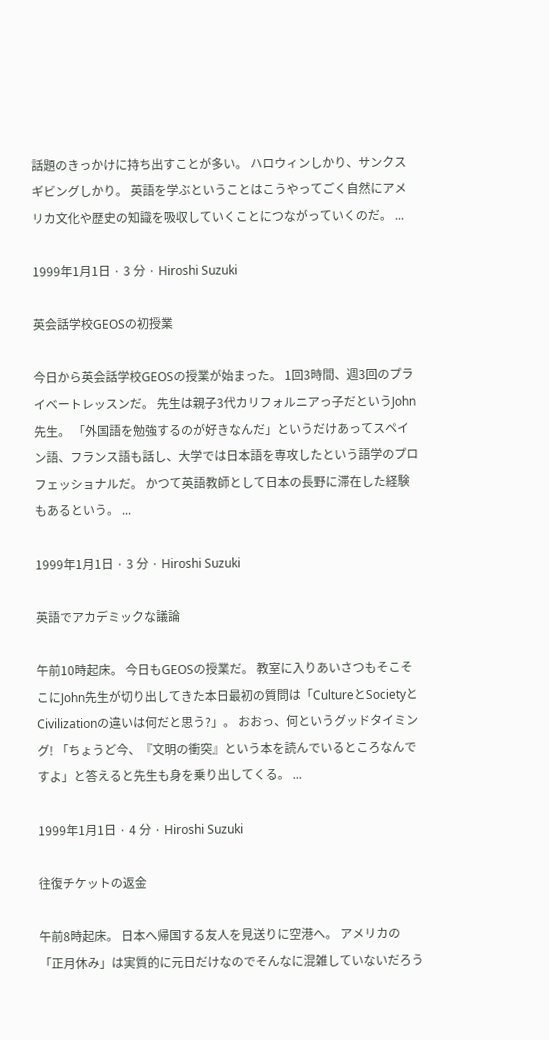話題のきっかけに持ち出すことが多い。 ハロウィンしかり、サンクスギビングしかり。 英語を学ぶということはこうやってごく自然にアメリカ文化や歴史の知識を吸収していくことにつながっていくのだ。 ...

1999年1月1日 · 3 分 · Hiroshi Suzuki

英会話学校GEOSの初授業

今日から英会話学校GEOSの授業が始まった。 1回3時間、週3回のプライベートレッスンだ。 先生は親子3代カリフォルニアっ子だというJohn先生。 「外国語を勉強するのが好きなんだ」というだけあってスペイン語、フランス語も話し、大学では日本語を専攻したという語学のプロフェッショナルだ。 かつて英語教師として日本の長野に滞在した経験もあるという。 ...

1999年1月1日 · 3 分 · Hiroshi Suzuki

英語でアカデミックな議論

午前10時起床。 今日もGEOSの授業だ。 教室に入りあいさつもそこそこにJohn先生が切り出してきた本日最初の質問は「CultureとSocietyとCivilizationの違いは何だと思う?」。 おおっ、何というグッドタイミング! 「ちょうど今、『文明の衝突』という本を読んでいるところなんですよ」と答えると先生も身を乗り出してくる。 ...

1999年1月1日 · 4 分 · Hiroshi Suzuki

往復チケットの返金

午前8時起床。 日本へ帰国する友人を見送りに空港へ。 アメリカの「正月休み」は実質的に元日だけなのでそんなに混雑していないだろう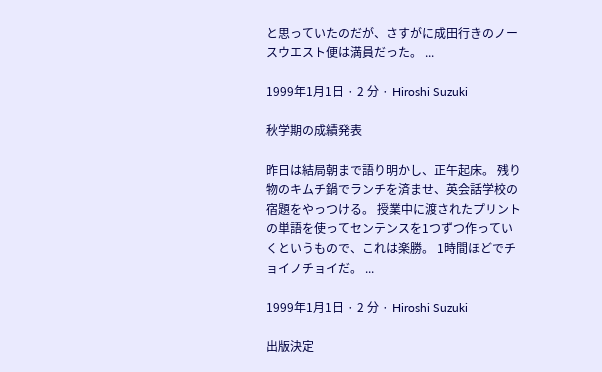と思っていたのだが、さすがに成田行きのノースウエスト便は満員だった。 ...

1999年1月1日 · 2 分 · Hiroshi Suzuki

秋学期の成績発表

昨日は結局朝まで語り明かし、正午起床。 残り物のキムチ鍋でランチを済ませ、英会話学校の宿題をやっつける。 授業中に渡されたプリントの単語を使ってセンテンスを1つずつ作っていくというもので、これは楽勝。 1時間ほどでチョイノチョイだ。 ...

1999年1月1日 · 2 分 · Hiroshi Suzuki

出版決定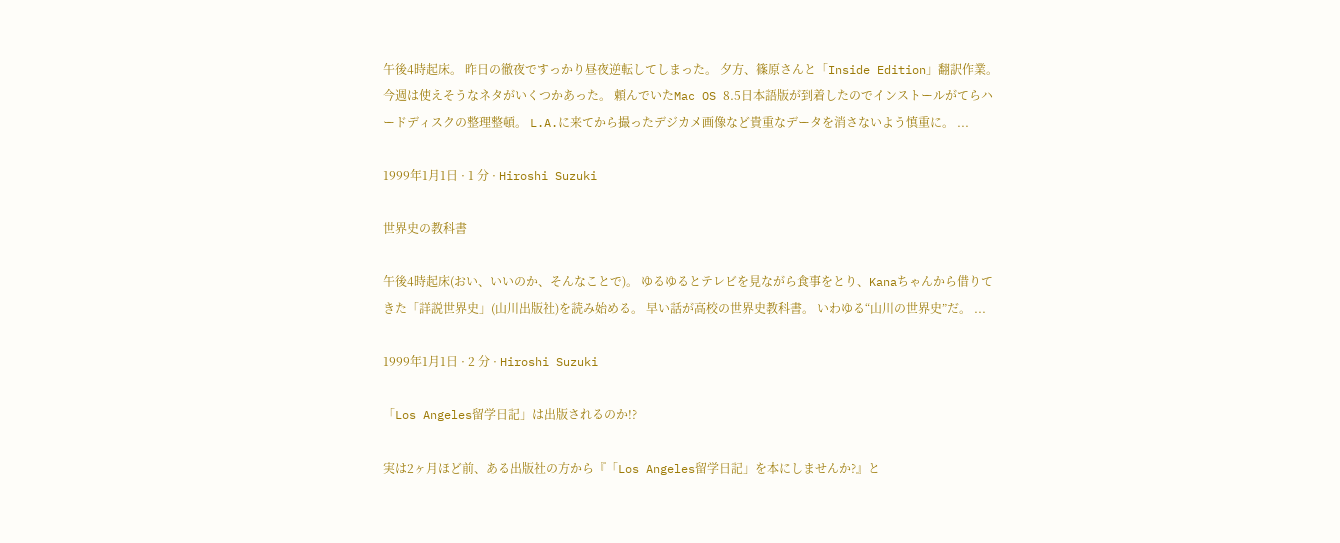午後4時起床。 昨日の徹夜ですっかり昼夜逆転してしまった。 夕方、篠原さんと「Inside Edition」翻訳作業。 今週は使えそうなネタがいくつかあった。 頼んでいたMac OS 8.5日本語版が到着したのでインストールがてらハードディスクの整理整頓。 L.A.に来てから撮ったデジカメ画像など貴重なデータを消さないよう慎重に。 ...

1999年1月1日 · 1 分 · Hiroshi Suzuki

世界史の教科書

午後4時起床(おい、いいのか、そんなことで)。 ゆるゆるとテレビを見ながら食事をとり、Kanaちゃんから借りてきた「詳説世界史」(山川出版社)を読み始める。 早い話が高校の世界史教科書。 いわゆる“山川の世界史”だ。 ...

1999年1月1日 · 2 分 · Hiroshi Suzuki

「Los Angeles留学日記」は出版されるのか!?

実は2ヶ月ほど前、ある出版社の方から『「Los Angeles留学日記」を本にしませんか?』と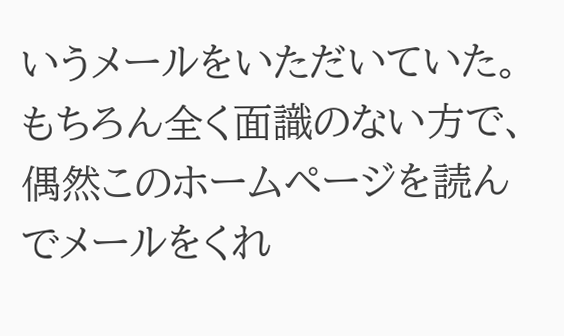いうメールをいただいていた。 もちろん全く面識のない方で、偶然このホームページを読んでメールをくれ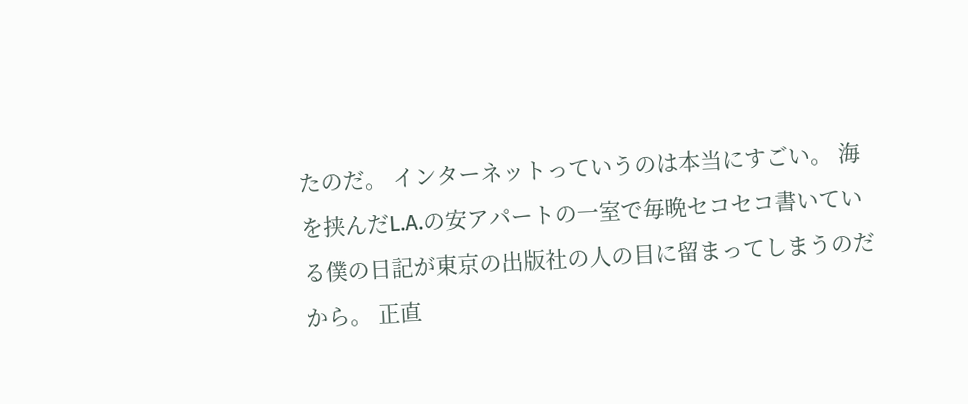たのだ。 インターネットっていうのは本当にすごい。 海を挟んだL.A.の安アパートの一室で毎晩セコセコ書いている僕の日記が東京の出版社の人の目に留まってしまうのだから。 正直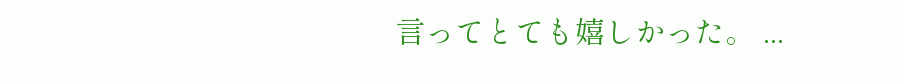言ってとても嬉しかった。 ...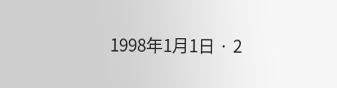1998年1月1日 · 2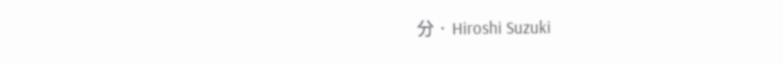分 · Hiroshi Suzuki